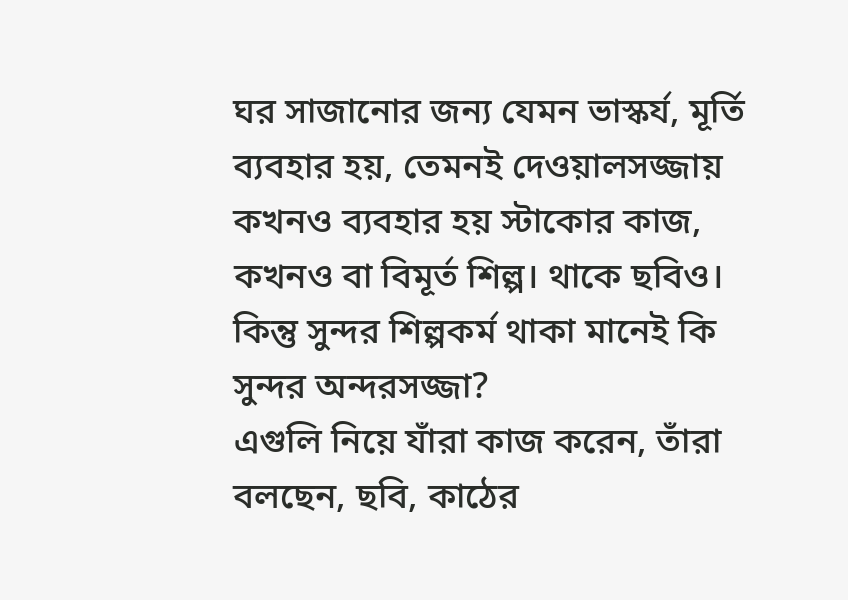ঘর সাজানোর জন্য যেমন ভাস্কর্য, মূর্তি ব্যবহার হয়, তেমনই দেওয়ালসজ্জায় কখনও ব্যবহার হয় স্টাকোর কাজ, কখনও বা বিমূর্ত শিল্প। থাকে ছবিও। কিন্তু সুন্দর শিল্পকর্ম থাকা মানেই কি সুন্দর অন্দরসজ্জা?
এগুলি নিয়ে যাঁরা কাজ করেন, তাঁরা বলছেন, ছবি, কাঠের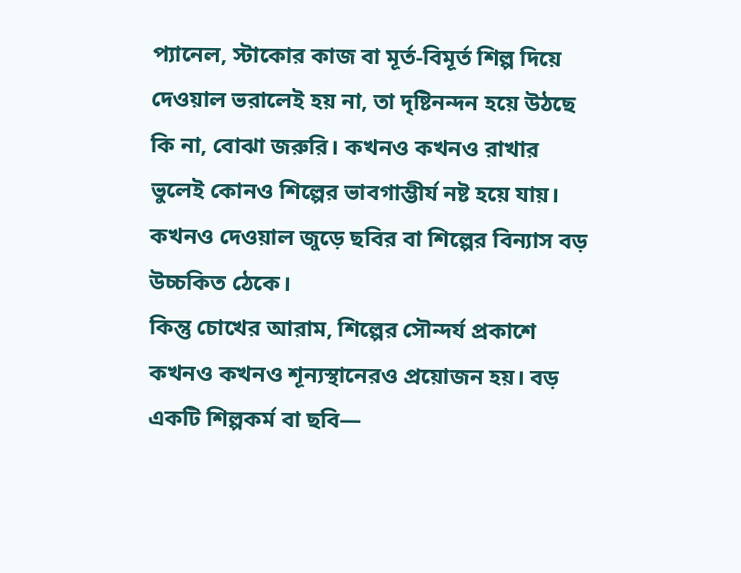প্যানেল, স্টাকোর কাজ বা মূর্ত-বিমূর্ত শিল্প দিয়ে দেওয়াল ভরালেই হয় না, তা দৃষ্টিনন্দন হয়ে উঠছে কি না, বোঝা জরুরি। কখনও কখনও রাখার ভুলেই কোনও শিল্পের ভাবগাম্ভীর্য নষ্ট হয়ে যায়। কখনও দেওয়াল জুড়ে ছবির বা শিল্পের বিন্যাস বড় উচ্চকিত ঠেকে।
কিন্তু চোখের আরাম, শিল্পের সৌন্দর্য প্রকাশে কখনও কখনও শূন্যস্থানেরও প্রয়োজন হয়। বড় একটি শিল্পকর্ম বা ছবি—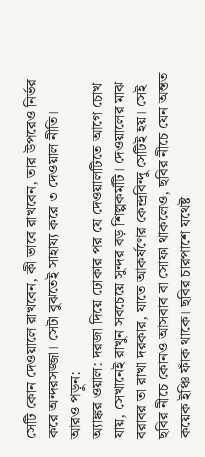সেটি কোন দেওয়ালে রাখবেন, কী ভাবে রাখবেন, তার উপরেও নির্ভর করে অন্দরসজ্জা। সেটা বুঝতেই সাহায্য করে ৩ দেওয়াল নীতি।
আরও পড়ুন:
অ্যাঙ্কর ওয়াল: দরজা দিয়ে ঢোকার পর যে দেওয়ালটিতে আগে চোখ যায়, সেখানেই রাখুন সবচেয়ে সুন্দর বড় শিল্পকর্মটি। দেওয়ালের মাঝ বরাবর তা রাখা দরকার, যাতে আকর্ষণের কেন্দ্রবিন্দু সেটিই হয়। সেই ছবির নীচে কোনও আসবাব বা সোফা থাকলেও, ছবির নীচে যেন অন্তত কয়েক ইঞ্চি ফাঁক থাকে। ছবির চারপাশে যথেষ্ট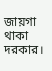জায়গা থাকা দরকার।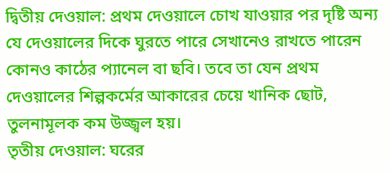দ্বিতীয় দেওয়াল: প্রথম দেওয়ালে চোখ যাওয়ার পর দৃষ্টি অন্য যে দেওয়ালের দিকে ঘুরতে পারে সেখানেও রাখতে পারেন কোনও কাঠের প্যানেল বা ছবি। তবে তা যেন প্রথম দেওয়ালের শিল্পকর্মের আকারের চেয়ে খানিক ছোট, তুলনামূলক কম উজ্জ্বল হয়।
তৃতীয় দেওয়াল: ঘরের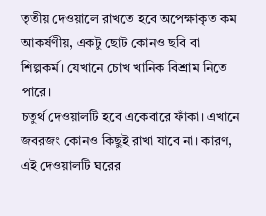তৃতীয় দেওয়ালে রাখতে হবে অপেক্ষাকৃত কম আকর্ষণীয়, একটু ছোট কোনও ছবি বা শিল্পকর্ম। যেখানে চোখ খানিক বিশ্রাম নিতে পারে।
চতুর্থ দেওয়ালটি হবে একেবারে ফাঁকা। এখানে জবরজং কোনও কিছুই রাখা যাবে না। কারণ, এই দেওয়ালটি ঘরের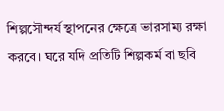শিল্পসৌন্দর্য স্থাপনের ক্ষেত্রে ভারসাম্য রক্ষা করবে। ঘরে যদি প্রতিটি শিল্পকর্ম বা ছবি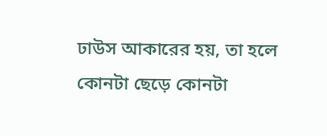ঢাউস আকারের হয়, তা হলে কোনটা ছেড়ে কোনটা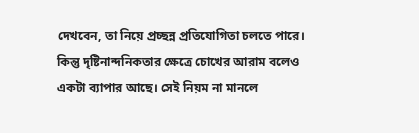দেখবেন, তা নিয়ে প্রচ্ছন্ন প্রতিযোগিতা চলতে পারে। কিন্তু দৃষ্টিনান্দনিকতার ক্ষেত্রে চোখের আরাম বলেও একটা ব্যাপার আছে। সেই নিয়ম না মানলে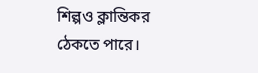শিল্পও ক্লান্তিকর ঠেকতে পারে।